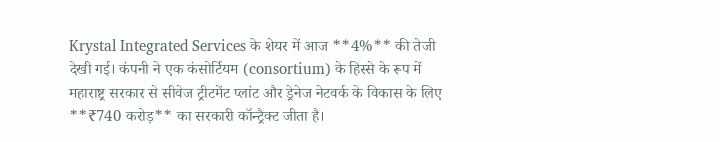Krystal Integrated Services के शेयर में आज **4%** की तेजी देखी गई। कंपनी ने एक कंसोर्टियम (consortium) के हिस्से के रूप में महाराष्ट्र सरकार से सीवेज ट्रीटमेंट प्लांट और ड्रेनेज नेटवर्क के विकास के लिए **₹740 करोड़** का सरकारी कॉन्ट्रैक्ट जीता है।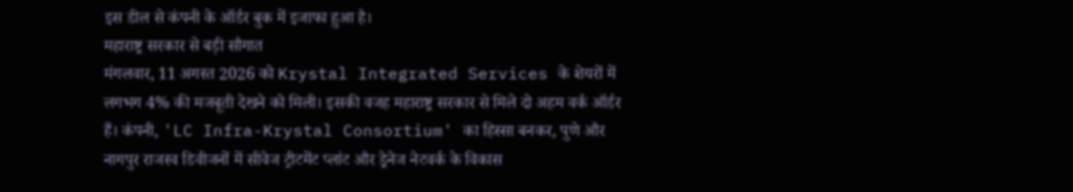इस डील से कंपनी के ऑर्डर बुक में इजाफा हुआ है।
महाराष्ट्र सरकार से बड़ी सौगात
मंगलवार, 11 अगस्त 2026 को Krystal Integrated Services के शेयरों में लगभग 4% की मजबूती देखने को मिली। इसकी वजह महाराष्ट्र सरकार से मिले दो अहम वर्क ऑर्डर हैं। कंपनी, 'LC Infra-Krystal Consortium' का हिस्सा बनकर, पुणे और नागपुर राजस्व डिवीजनों में सीवेज ट्रीटमेंट प्लांट और ड्रेनेज नेटवर्क के विकास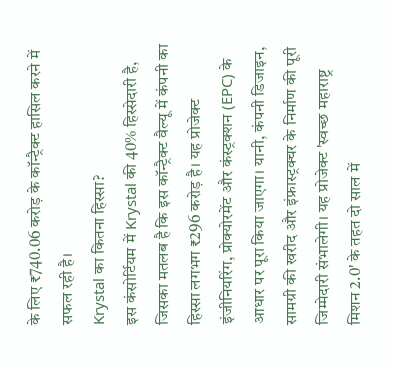के लिए ₹740.06 करोड़ के कॉन्ट्रैक्ट हासिल करने में सफल रही है।
Krystal का कितना हिस्सा?
इस कंसोर्टियम में Krystal की 40% हिस्सेदारी है, जिसका मतलब है कि इस कॉन्ट्रैक्ट वैल्यू में कंपनी का हिस्सा लगभग ₹296 करोड़ है। यह प्रोजेक्ट इंजीनियरिंग, प्रोक्योरमेंट और कंस्ट्रक्शन (EPC) के आधार पर पूरा किया जाएगा। यानी, कंपनी डिजाइन, सामग्री की खरीद और इंफ्रास्ट्रक्चर के निर्माण की पूरी जिम्मेदारी संभालेगी। यह प्रोजेक्ट 'स्वच्छ महाराष्ट्र मिशन 2.0' के तहत दो साल में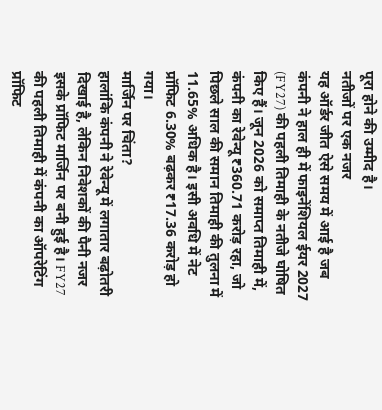पूरा होने की उम्मीद है।
नतीजों पर एक नजर
यह ऑर्डर जीत ऐसे समय में आई है जब कंपनी ने हाल ही में फाइनेंशियल ईयर 2027 (FY27) की पहली तिमाही के नतीजे घोषित किए हैं। जून 2026 को समाप्त तिमाही में, कंपनी का रेवेन्यू ₹360.71 करोड़ रहा, जो पिछले साल की समान तिमाही की तुलना में 11.65% अधिक है। इसी अवधि में नेट प्रॉफिट 6.30% बढ़कर ₹17.36 करोड़ हो गया।
मार्जिन पर चिंता?
हालांकि कंपनी ने रेवेन्यू में लगातार बढ़ोतरी दिखाई है, लेकिन निवेशकों की पैनी नजर इसके प्रॉफिट मार्जिन पर बनी हुई है। FY27 की पहली तिमाही में कंपनी का ऑपरेटिंग प्रॉफिट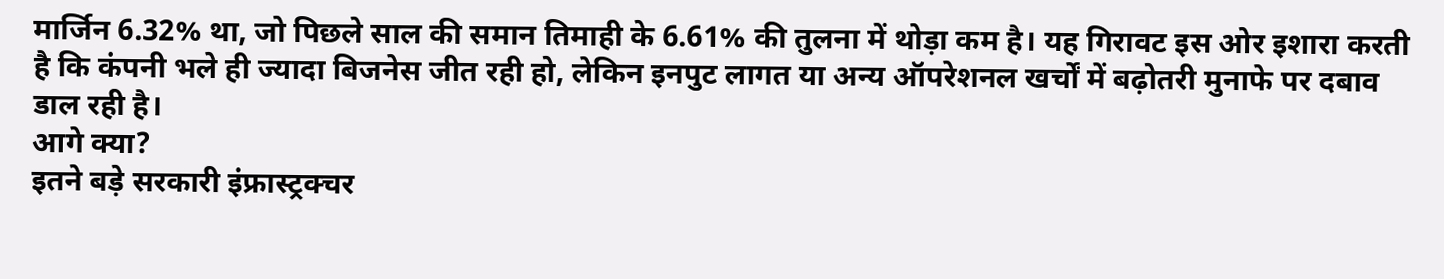मार्जिन 6.32% था, जो पिछले साल की समान तिमाही के 6.61% की तुलना में थोड़ा कम है। यह गिरावट इस ओर इशारा करती है कि कंपनी भले ही ज्यादा बिजनेस जीत रही हो, लेकिन इनपुट लागत या अन्य ऑपरेशनल खर्चों में बढ़ोतरी मुनाफे पर दबाव डाल रही है।
आगे क्या?
इतने बड़े सरकारी इंफ्रास्ट्रक्चर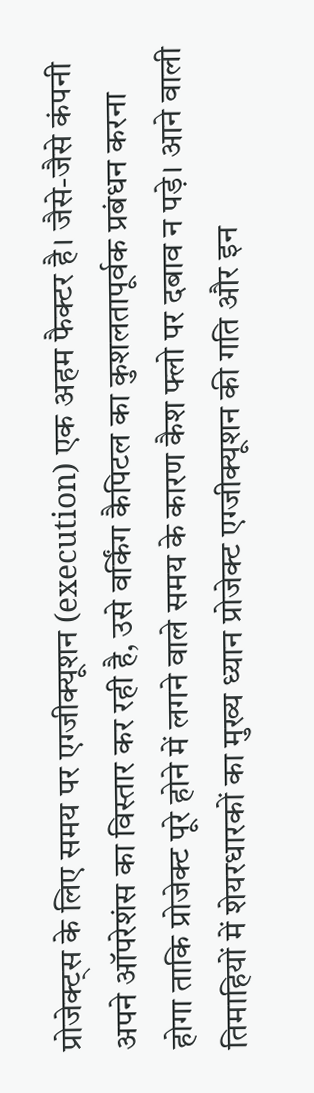प्रोजेक्ट्स के लिए समय पर एग्जीक्यूशन (execution) एक अहम फैक्टर है। जैसे-जैसे कंपनी अपने ऑपरेशंस का विस्तार कर रही है, उसे वर्किंग कैपिटल का कुशलतापूर्वक प्रबंधन करना होगा ताकि प्रोजेक्ट पूरे होने में लगने वाले समय के कारण कैश फ्लो पर दबाव न पड़े। आने वाली तिमाहियों में शेयरधारकों का मुख्य ध्यान प्रोजेक्ट एग्जीक्यूशन की गति और इन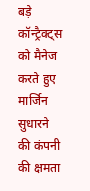बड़े कॉन्ट्रैक्ट्स को मैनेज करते हुए मार्जिन सुधारने की कंपनी की क्षमता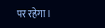पर रहेगा।